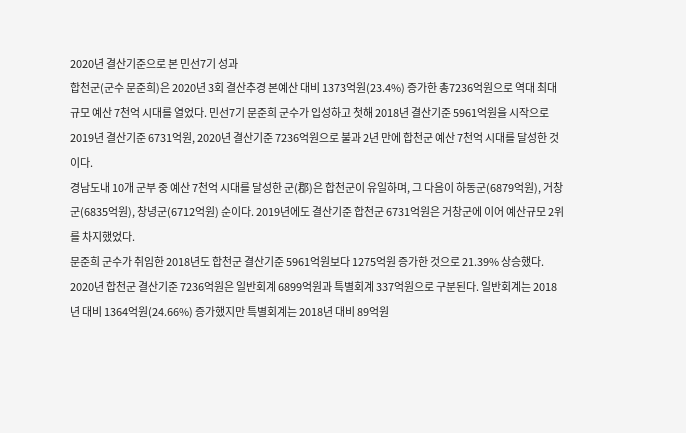2020년 결산기준으로 본 민선7기 성과
합천군(군수 문준희)은 2020년 3회 결산추경 본예산 대비 1373억원(23.4%) 증가한 총7236억원으로 역대 최대 규모 예산 7천억 시대를 열었다. 민선7기 문준희 군수가 입성하고 첫해 2018년 결산기준 5961억원을 시작으로 2019년 결산기준 6731억원, 2020년 결산기준 7236억원으로 불과 2년 만에 합천군 예산 7천억 시대를 달성한 것이다.
경남도내 10개 군부 중 예산 7천억 시대를 달성한 군(郡)은 합천군이 유일하며, 그 다음이 하동군(6879억원), 거창군(6835억원), 창녕군(6712억원) 순이다. 2019년에도 결산기준 합천군 6731억원은 거창군에 이어 예산규모 2위를 차지했었다.
문준희 군수가 취임한 2018년도 합천군 결산기준 5961억원보다 1275억원 증가한 것으로 21.39% 상승했다.
2020년 합천군 결산기준 7236억원은 일반회계 6899억원과 특별회계 337억원으로 구분된다. 일반회계는 2018년 대비 1364억원(24.66%) 증가했지만 특별회계는 2018년 대비 89억원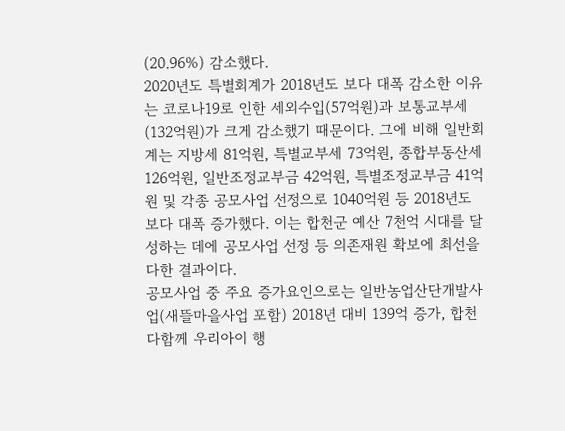(20.96%) 감소했다.
2020년도 특별회계가 2018년도 보다 대폭 감소한 이유는 코로나19로 인한 세외수입(57억원)과 보통교부세(132억원)가 크게 감소했기 때문이다. 그에 비해 일반회계는 지방세 81억원, 특별교부세 73억원, 종합부동산세 126억원, 일반조정교부금 42억원, 특별조정교부금 41억원 및 각종 공모사업 선정으로 1040억원 등 2018년도 보다 대폭 증가했다. 이는 합천군 예산 7천억 시대를 달성하는 데에 공모사업 선정 등 의존재원 확보에 최선을 다한 결과이다.
공모사업 중 주요 증가요인으로는 일반농업산단개발사업(새뜰마을사업 포함) 2018년 대비 139억 증가, 합천 다함께 우리아이 행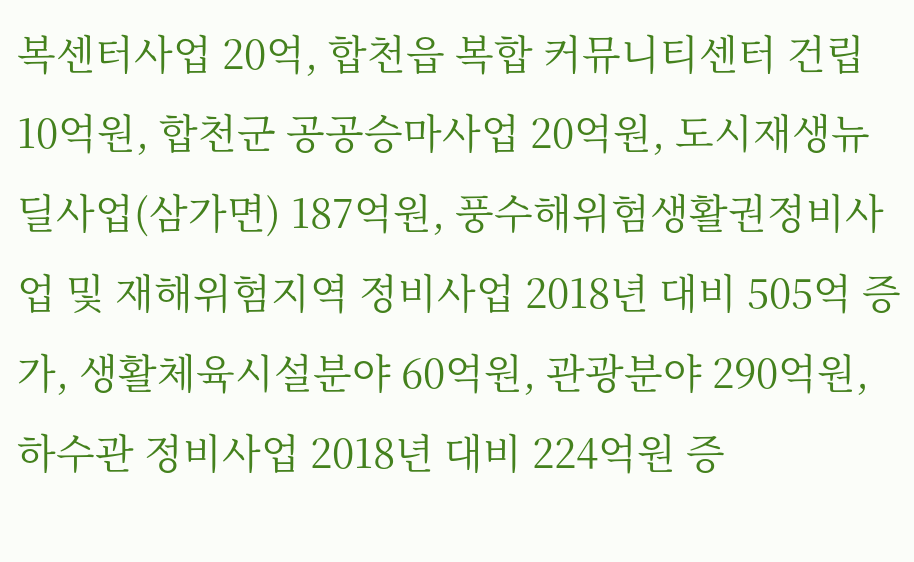복센터사업 20억, 합천읍 복합 커뮤니티센터 건립 10억원, 합천군 공공승마사업 20억원, 도시재생뉴딜사업(삼가면) 187억원, 풍수해위험생활권정비사업 및 재해위험지역 정비사업 2018년 대비 505억 증가, 생활체육시설분야 60억원, 관광분야 290억원, 하수관 정비사업 2018년 대비 224억원 증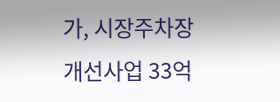가, 시장주차장 개선사업 33억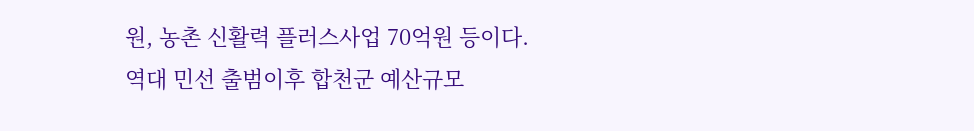원, 농촌 신활력 플러스사업 70억원 등이다.
역대 민선 출범이후 합천군 예산규모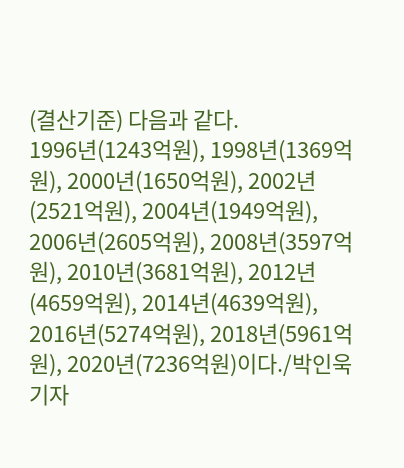(결산기준) 다음과 같다.
1996년(1243억원), 1998년(1369억원), 2000년(1650억원), 2002년(2521억원), 2004년(1949억원), 2006년(2605억원), 2008년(3597억원), 2010년(3681억원), 2012년(4659억원), 2014년(4639억원), 2016년(5274억원), 2018년(5961억원), 2020년(7236억원)이다./박인욱 기자